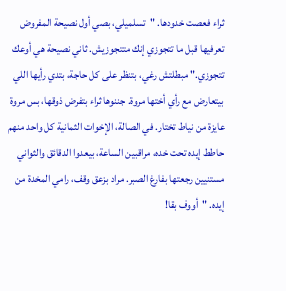ثراء فعصت خدودها. "تسلميلي، بصي أول نصيحة المفروض تعرفيها قبل ما تتجوزي إنك متتجوزيش. ثاني نصيحة هي أوعك تتجوزي." مبطلتش رغي، بتنظر على كل حاجة، بتدي رأيها اللي بيتعارض مع رأي أختها مروة. جننوها ثراء بتفرض ذوقها، بس مروة عايزة من نياط تختار. في الصالة، الإخوات الثمانية كل واحد منهم حاطط إيده تحت خده، مراقبين الساعة، بيعدوا الدقائق والثواني مستنيين رجعتها بفارغ الصبر. مراد بزعق وقف، رامي المخدة من إيده. "أووف بقا!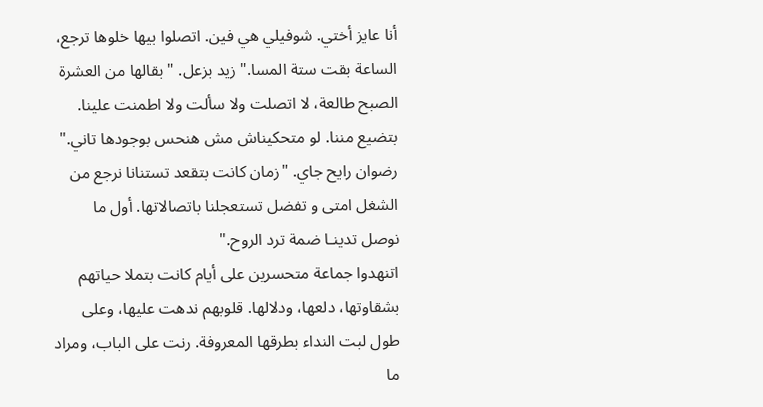أنا عايز أختي. شوفيلي هي فين. اتصلوا بيها خلوها ترجع، الساعة بقت ستة المسا." زيد بزعل. "بقالها من العشرة الصبح طالعة، لا اتصلت ولا سألت ولا اطمنت علينا. بتضيع مننا. لو متحكيناش مش هنحس بوجودها تاني." رضوان رايح جاي. "زمان كانت بتقعد تستنانا نرجع من الشغل امتى و تفضل تستعجلنا باتصالاتها. أول ما نوصل تدينـا ضمة ترد الروح."
اتنهدوا جماعة متحسرين على أيام كانت بتملا حياتهم بشقاوتها، دلعها، ودلالها. قلوبهم ندهت عليها، وعلى طول لبت النداء بطرقها المعروفة. رنت على الباب، ومراد ما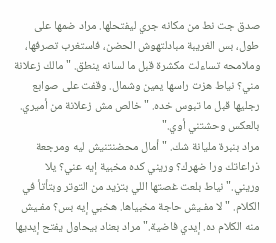صدق جت نط من مكانه جري ليفتحلها. مراد ضمها على طول، بس الغريبة مبادلتهوش الحضن، فاستغرب تصرفها، وملامحه تساءلت مكشرة قبل ما لسانه ينطق. "مالك زعلانة مني؟ نياط هزت راسها يمين وشمال. وقفت على صوابع رجليها قبل ما تبوس خده. "خالص مش زعلانة من أميري. بالعكس وحشتني أوي."
مراد بنبرة مليانة شك. "أمال محضنتنيش ليه ومرجعة ذراعاتك ورا ضهرك؟ وريني كده مخبية إيه عني؟ يلا وريني." نياط بلعت غصتها اللي بتزيد من التوتر وبتأتأ في الكلام. "لا مفـيش حاجة مخبياها. هخبي إيه بس؟ مفـيش منه الكلام ده. إيدي فاضية." مراد بعناد بيحاول يفتح إيديها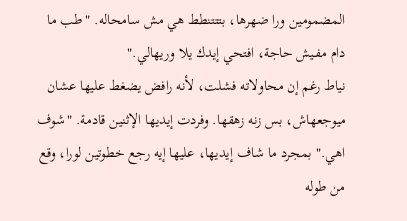المضمومين ورا ضهرها، بتتتنطط هي مش سامحاله. "طب ما دام مفـيش حاجة، افتحي إيدك يلا وريهالي."
نياط رغم إن محاولاته فشلت، لأنه رافض يضغط عليها عشان ميوجعهاش، بس زنه زهقها. وفردت إيديها الإثنين قادمة. "شوف اهي." بمجرد ما شاف إيديها، عليها إيه رجع خطوتين لورا، وقع من طوله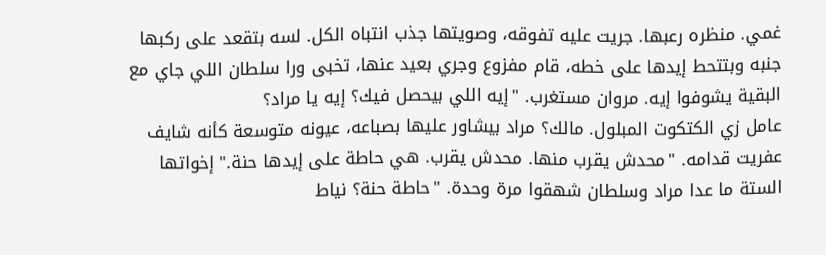غمي. منظره رعبها. جريت عليه تفوقه، وصويتها جذب انتباه الكل. لسه بتقعد على ركبها جنبه وبتتحط إيدها على خطه، قام مفزوع وجري بعيد عنها، تخبى ورا سلطان اللي جاي مع البقية يشوفوا إيه. مروان مستغرب. "إيه اللي بيحصل فيك؟ إيه يا مراد؟
عامل زي الكتكوت المبلول. مالك؟ مراد بيشاور عليها بصباعه، عيونه متوسعة كأنه شايف عفريت قدامه. "محدش يقرب منها. محدش يقرب. هي حاطة على إيدها حنة." إخواتها الستة ما عدا مراد وسلطان شهقوا مرة وحدة. "حاطة حنة؟ نياط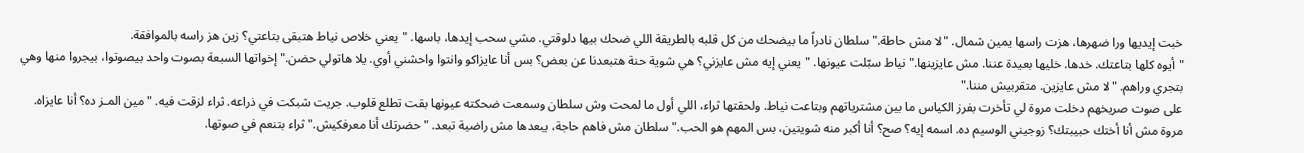خبت إيديها ورا ضهرها، هزت راسها يمين شمال. "لا مش حاطة." سلطان نادراً ما بيضحك من كل قلبه بالطريقة اللي ضحك بيها دلوقتي. مشي سحب إيدها، باسها. "يعني خلاص نياط هتبقى بتاعتي؟ زين هز راسه بالموافقة.
"أيوه كلها بتاعتك. خدها. خليها بعيدة عننا. مش عايزينها." نياط سبّلت عيونها. "يعني إيه مش عايزني؟ هي شوية حنة هتبعدنا عن بعض؟ بس أنا عايزاكو وانتوا واحشني أوي. يلا هاتولي حضن." إخواتها السبعة بصوت واحد بيصوتوا، بيجروا منها وهي بتجري وراهم. "لا مش عايزين. متقربيش مننا."
على صوت صريخهم دخلت مروة لي تأخرت بفرز الكياس ما بين مشترياتهم وبتاعت نياط. ولحقتها ثراء، اللي أول ما لمحت وش سلطان وسمعت ضحكته عيونها بقت تطلع قلوب. جريت شبكت في ذراعه. ثراء لزقت فيه. "مين المـز ده؟ أنا عايزاه. مروة مش أنا أختك حبيبتك؟ زوجيني الوسيم ده. اسمه إيه؟ صح؟ أنا أكبر منه شويتين، بس المهم هو الحب." سلطان مش فاهم حاجة، يبعدها مش راضية تبعد. "حضرتك أنا معرفكيش." ثراء بتنعم في صوتها.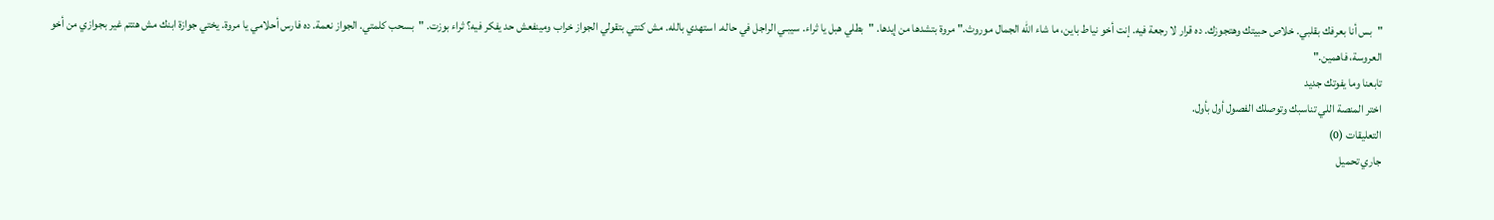"بس أنا بعرفك بقلبي. خلاص حبيتك وهتجوزك. ده قرار لا رجعة فيه. إنت أخو نياط باين، ما شاء الله الجمال موروث." مروة بتشدها من إيدها. "بطلي هبل يا ثراء. سيبـي الراجل في حاله. استهدي بالله. مش كنتي بتقولي الجواز خراب ومينفعش حد يفكر فيه؟ ثراء بوزت. "بسحب كلمتي. الجواز نعمة. ده فارس أحلامي يا مروة. يختي جوازة ابنك مش هتتم غير بجوازي من أخو العروسة، فاهمين."
تابعنا وما يفوتك جديد
اختر المنصة اللي تناسبك وتوصلك الفصول أول بأول.
التعليقات (0)
جاري تحميل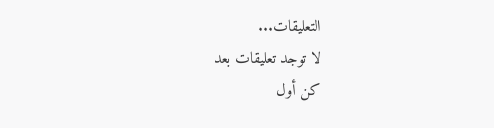التعليقات...
لا توجد تعليقات بعد
كن أول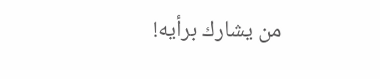من يشارك برأيه!